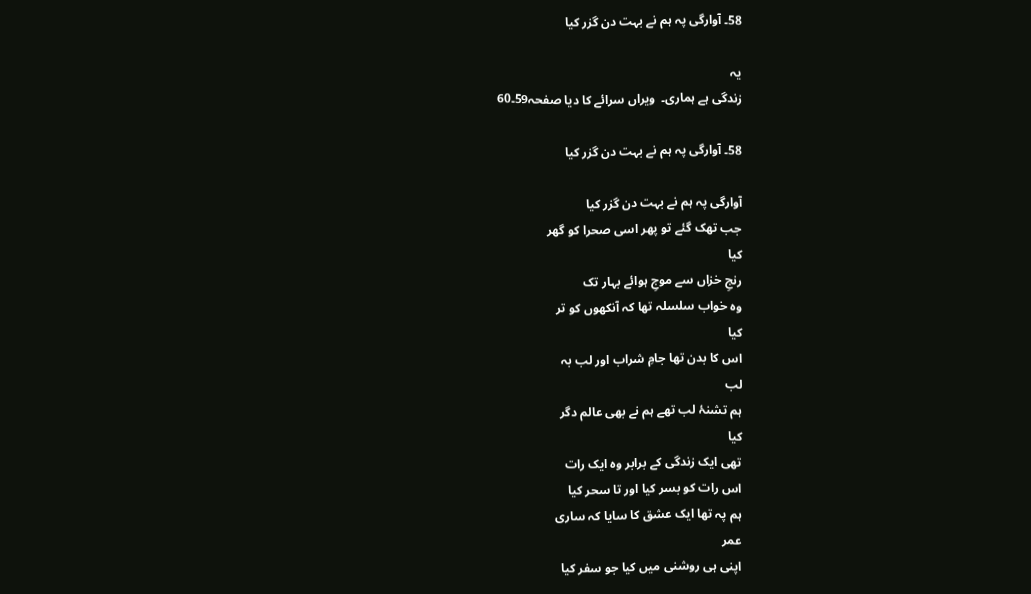58۔ آوارگی پہ ہم نے بہت دن گزر کیا

یہ
زندگی ہے ہماری۔  ویراں سرائے کا دیا صفحہ59۔60

58۔ آوارگی پہ ہم نے بہت دن گزر کیا

آوارگی پہ ہم نے بہت دن گزر کیا
جب تھک گئے تو پھر اسی صحرا کو گھر
کیا
رنجِ خزاں سے موجِ ہوائے بہار تک
وہ خواب سلسلہ تھا کہ آنکھوں کو تر
کیا
اس کا بدن تھا جامِ شراب اور لب بہ
لب
ہم تشنۂ لب تھے ہم نے بھی عالم دگر
کیا
تھی ایک زندگی کے برابر وہ ایک رات
اس رات کو بسر کیا اور تا سحر کیا
ہم پہ تھا ایک عشق کا سایا کہ ساری
عمر
اپنی ہی روشنی میں کیا جو سفر کیا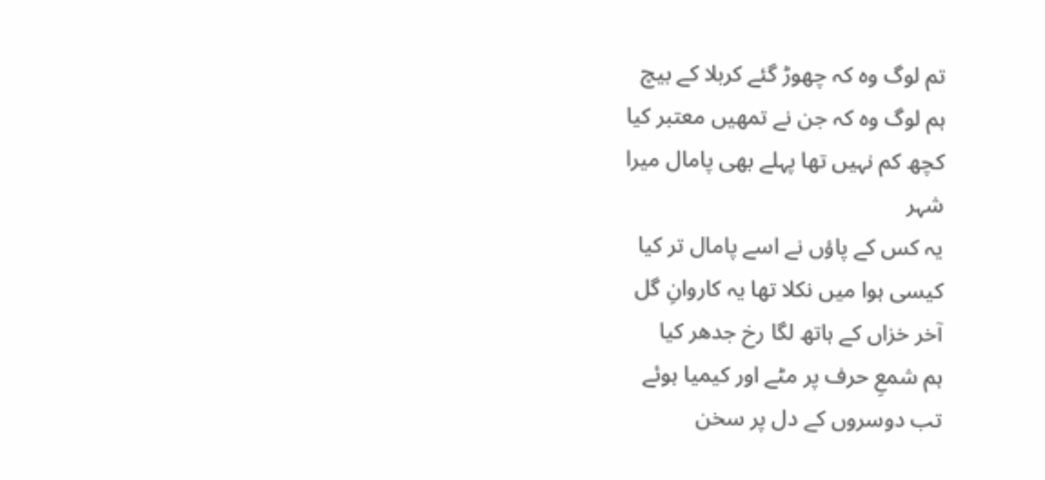تم لوگ وہ کہ چھوڑ گئے کربلا کے بیچ
ہم لوگ وہ کہ جن نے تمھیں معتبر کیا
کچھ کم نہیں تھا پہلے بھی پامال میرا
شہر
یہ کس کے پاؤں نے اسے پامال تر کیا
کیسی ہوا میں نکلا تھا یہ کاروانِ گل
آخر خزاں کے ہاتھ لگا رخ جدھر کیا
ہم شمعِ حرف پر مٹے اور کیمیا ہوئے
تب دوسروں کے دل پر سخن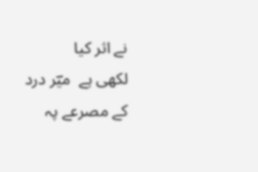نے اثر کیا
لکھی ہے  میؔر درد کے مصرعے پہ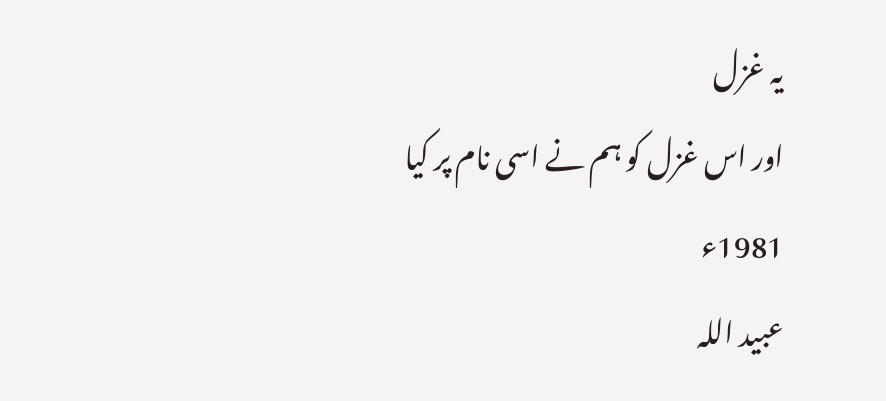یہ غزل
اور اس غزل کو ہم نے اسی نام پر کیا
1981ء
عبید اللہ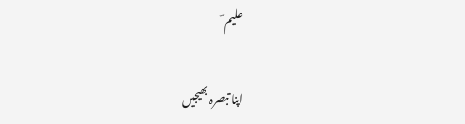علیم ؔ

اپنا تبصرہ بھیجیں